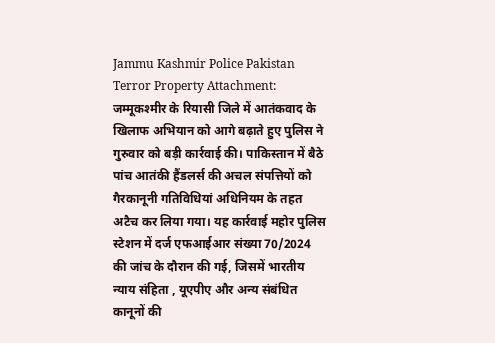Jammu Kashmir Police Pakistan Terror Property Attachment: जम्मूकश्मीर के रियासी जिले में आतंकवाद के खिलाफ अभियान को आगे बढ़ाते हुए पुलिस ने गुरुवार को बड़ी कार्रवाई की। पाकिस्तान में बैठे पांच आतंकी हैंडलर्स की अचल संपत्तियों को गैरकानूनी गतिविधियां अधिनियम के तहत अटैच कर लिया गया। यह कार्रवाई महोर पुलिस स्टेशन में दर्ज एफआईआर संख्या 70/2024 की जांच के दौरान की गई, जिसमें भारतीय न्याय संहिता , यूएपीए और अन्य संबंधित कानूनों की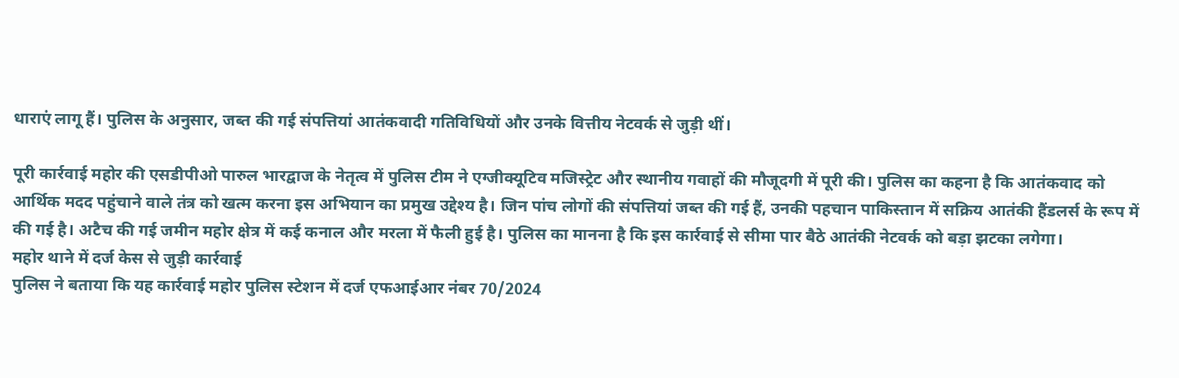धाराएं लागू हैं। पुलिस के अनुसार, जब्त की गई संपत्तियां आतंकवादी गतिविधियों और उनके वित्तीय नेटवर्क से जुड़ी थीं।

पूरी कार्रवाई महोर की एसडीपीओ पारुल भारद्वाज के नेतृत्व में पुलिस टीम ने एग्जीक्यूटिव मजिस्ट्रेट और स्थानीय गवाहों की मौजूदगी में पूरी की। पुलिस का कहना है कि आतंकवाद को आर्थिक मदद पहुंचाने वाले तंत्र को खत्म करना इस अभियान का प्रमुख उद्देश्य है। जिन पांच लोगों की संपत्तियां जब्त की गई हैं, उनकी पहचान पाकिस्तान में सक्रिय आतंकी हैंडलर्स के रूप में की गई है। अटैच की गई जमीन महोर क्षेत्र में कई कनाल और मरला में फैली हुई है। पुलिस का मानना है कि इस कार्रवाई से सीमा पार बैठे आतंकी नेटवर्क को बड़ा झटका लगेगा।
महोर थाने में दर्ज केस से जुड़ी कार्रवाई
पुलिस ने बताया कि यह कार्रवाई महोर पुलिस स्टेशन में दर्ज एफआईआर नंबर 70/2024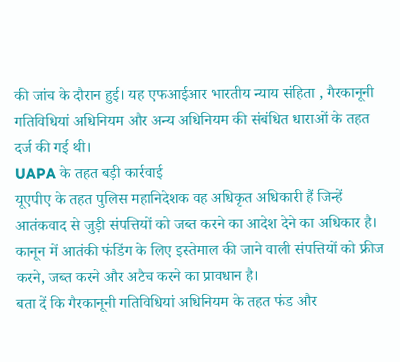की जांच के दौरान हुई। यह एफआईआर भारतीय न्याय संहिता , गैरकानूनी गतिविधियां अधिनियम और अन्य अधिनियम की संबंधित धाराओं के तहत दर्ज की गई थी।
UAPA के तहत बड़ी कार्रवाई
यूएपीए के तहत पुलिस महानिदेशक वह अधिकृत अधिकारी हैं जिन्हें आतंकवाद से जुड़ी संपत्तियों को जब्त करने का आदेश देने का अधिकार है। कानून में आतंकी फंडिंग के लिए इस्तेमाल की जाने वाली संपत्तियों को फ्रीज करने, जब्त करने और अटैच करने का प्रावधान है।
बता दें कि गैरकानूनी गतिविधियां अधिनियम के तहत फंड और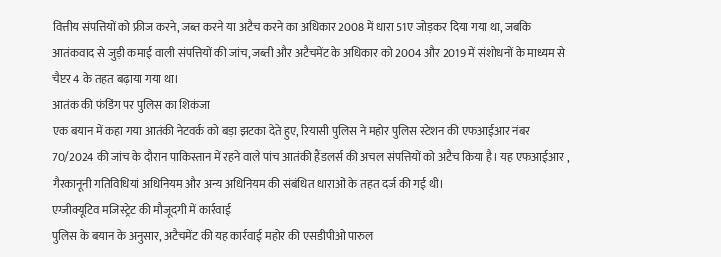वित्तीय संपत्तियों को फ्रीज करने, जब्त करने या अटैच करने का अधिकार 2008 में धारा 51ए जोड़कर दिया गया था, जबकि आतंकवाद से जुड़ी कमाई वाली संपत्तियों की जांच, जब्ती और अटैचमेंट के अधिकार को 2004 और 2019 में संशोधनों के माध्यम से चैप्टर 4 के तहत बढ़ाया गया था।
आतंक की फंडिंग पर पुलिस का शिकंजा
एक बयान में कहा गया आतंकी नेटवर्क को बड़ा झटका देते हुए, रियासी पुलिस ने महोर पुलिस स्टेशन की एफआईआर नंबर 70/2024 की जांच के दौरान पाकिस्तान में रहने वाले पांच आतंकी हैंडलर्स की अचल संपत्तियों को अटैच किया है। यह एफआईआर , गैरकानूनी गतिविधियां अधिनियम और अन्य अधिनियम की संबंधित धाराओं के तहत दर्ज की गई थी।
एग्जीक्यूटिव मजिस्ट्रेट की मौजूदगी में कार्रवाई
पुलिस के बयान के अनुसार, अटैचमेंट की यह कार्रवाई महोर की एसडीपीओ पारुल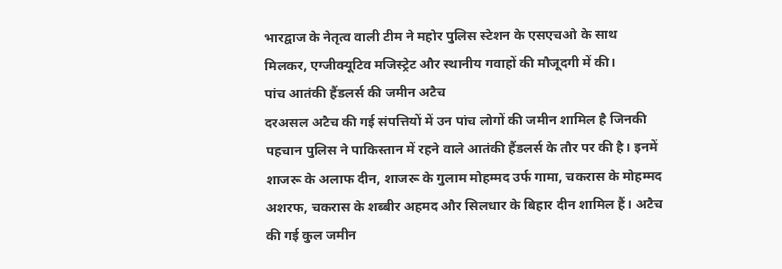भारद्वाज के नेतृत्व वाली टीम ने महोर पुलिस स्टेशन के एसएचओ के साथ मिलकर, एग्जीक्यूटिव मजिस्ट्रेट और स्थानीय गवाहों की मौजूदगी में की।
पांच आतंकी हैंडलर्स की जमीन अटैच
दरअसल अटैच की गई संपत्तियों में उन पांच लोगों की जमीन शामिल है जिनकी पहचान पुलिस ने पाकिस्तान में रहने वाले आतंकी हैंडलर्स के तौर पर की है। इनमें शाजरू के अलाफ दीन, शाजरू के गुलाम मोहम्मद उर्फ गामा, चकरास के मोहम्मद अशरफ, चकरास के शब्बीर अहमद और सिलधार के बिहार दीन शामिल हैं। अटैच की गई कुल जमीन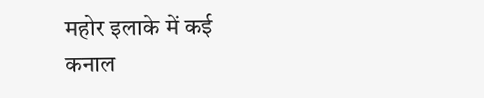महोर इलाके में कई कनाल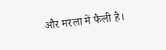और मरला में फैली है।